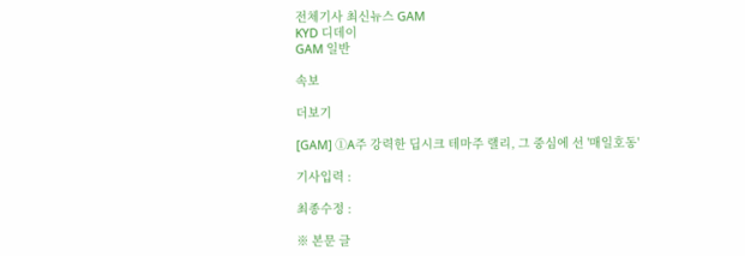전체기사 최신뉴스 GAM
KYD 디데이
GAM 일반

속보

더보기

[GAM] ①A주 강력한 딥시크 테마주 랠리, 그 중심에 선 '매일호동'

기사입력 :

최종수정 :

※ 본문 글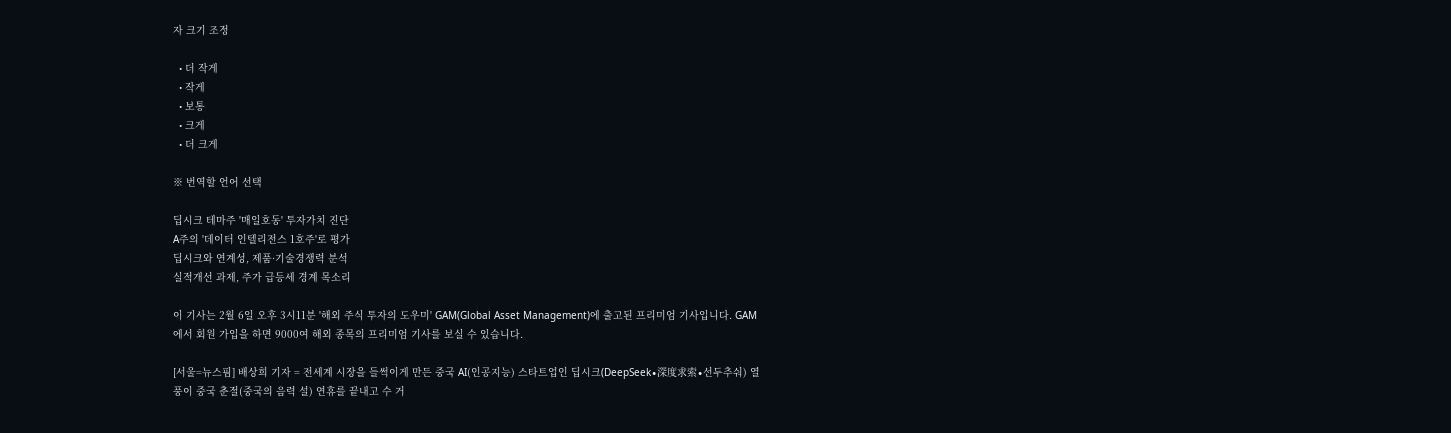자 크기 조정

  • 더 작게
  • 작게
  • 보통
  • 크게
  • 더 크게

※ 번역할 언어 선택

딥시크 테마주 '매일호동' 투자가치 진단
A주의 '데이터 인텔리전스 1호주'로 평가
딥시크와 연계성, 제품·기술경쟁력 분석
실적개선 과제, 주가 급등세 경계 목소리

이 기사는 2월 6일 오후 3시11분 '해외 주식 투자의 도우미' GAM(Global Asset Management)에 출고된 프리미엄 기사입니다. GAM에서 회원 가입을 하면 9000여 해외 종목의 프리미엄 기사를 보실 수 있습니다.

[서울=뉴스핌] 배상희 기자 = 전세계 시장을 들썩이게 만든 중국 AI(인공지능) 스타트업인 딥시크(DeepSeek∙深度求索∙선두추숴) 열풍이 중국 춘절(중국의 음력 설) 연휴를 끝내고 수 거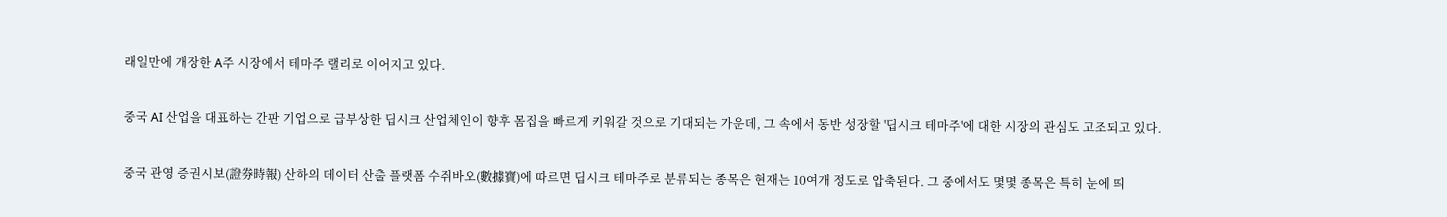래일만에 개장한 A주 시장에서 테마주 랠리로 이어지고 있다.

중국 AI 산업을 대표하는 간판 기업으로 급부상한 딥시크 산업체인이 향후 몸집을 빠르게 키워갈 것으로 기대되는 가운데, 그 속에서 동반 성장할 '딥시크 테마주'에 대한 시장의 관심도 고조되고 있다.

중국 관영 증권시보(證券時報) 산하의 데이터 산출 플랫폼 수쥐바오(數據寶)에 따르면 딥시크 테마주로 분류되는 종목은 현재는 10여개 정도로 압축된다. 그 중에서도 몇몇 종목은 특히 눈에 띄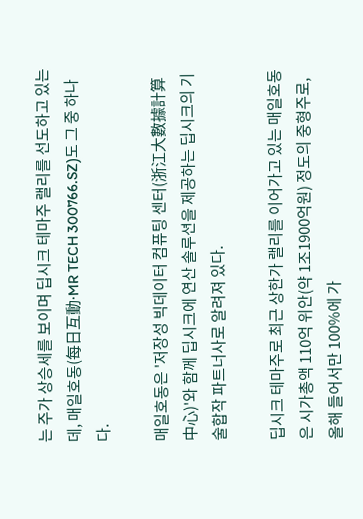는 주가 상승세를 보이며 딥시크 테마주 랠리를 선도하고 있는데, 매일호동(每日互動∙MR TECH 300766.SZ)도 그 중 하나다.

매일호동은 '저장성 빅데이터 컴퓨팅 센터(浙江大數據計算中心)'와 함께 딥시크에 연산 솔루션을 제공하는 딥시크의 기술합작 파트너사로 알려져 있다.

딥시크 테마주로 최근 상한가 랠리를 이어가고 있는 매일호동은 시가총액 110억 위안(약 1조1900억원) 정도의 중형주로, 올해 들어서만 100%에 가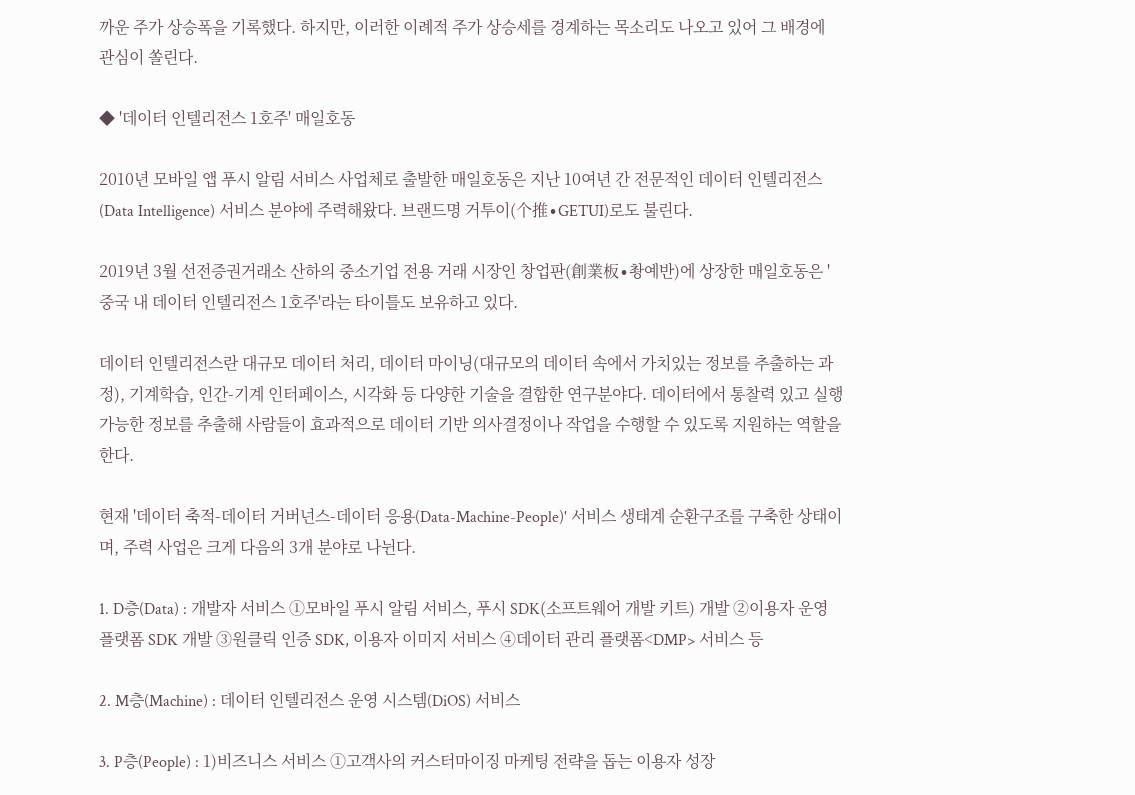까운 주가 상승폭을 기록했다. 하지만, 이러한 이례적 주가 상승세를 경계하는 목소리도 나오고 있어 그 배경에 관심이 쏠린다.

◆ '데이터 인텔리전스 1호주' 매일호동

2010년 모바일 앱 푸시 알림 서비스 사업체로 출발한 매일호동은 지난 10여년 간 전문적인 데이터 인텔리전스(Data Intelligence) 서비스 분야에 주력해왔다. 브랜드명 거투이(个推∙GETUI)로도 불린다.

2019년 3월 선전증권거래소 산하의 중소기업 전용 거래 시장인 창업판(創業板∙촹예반)에 상장한 매일호동은 '중국 내 데이터 인텔리전스 1호주'라는 타이틀도 보유하고 있다.

데이터 인텔리전스란 대규모 데이터 처리, 데이터 마이닝(대규모의 데이터 속에서 가치있는 정보를 추출하는 과정), 기계학습, 인간-기계 인터페이스, 시각화 등 다양한 기술을 결합한 연구분야다. 데이터에서 통찰력 있고 실행 가능한 정보를 추출해 사람들이 효과적으로 데이터 기반 의사결정이나 작업을 수행할 수 있도록 지원하는 역할을 한다.

현재 '데이터 축적-데이터 거버넌스-데이터 응용(Data-Machine-People)' 서비스 생태계 순환구조를 구축한 상태이며, 주력 사업은 크게 다음의 3개 분야로 나뉜다.

1. D층(Data) : 개발자 서비스 ①모바일 푸시 알림 서비스, 푸시 SDK(소프트웨어 개발 키트) 개발 ②이용자 운영 플랫폼 SDK 개발 ③원클릭 인증 SDK, 이용자 이미지 서비스 ④데이터 관리 플랫폼<DMP> 서비스 등

2. M층(Machine) : 데이터 인텔리전스 운영 시스템(DiOS) 서비스

3. P층(People) : 1)비즈니스 서비스 ①고객사의 커스터마이징 마케팅 전략을 돕는 이용자 성장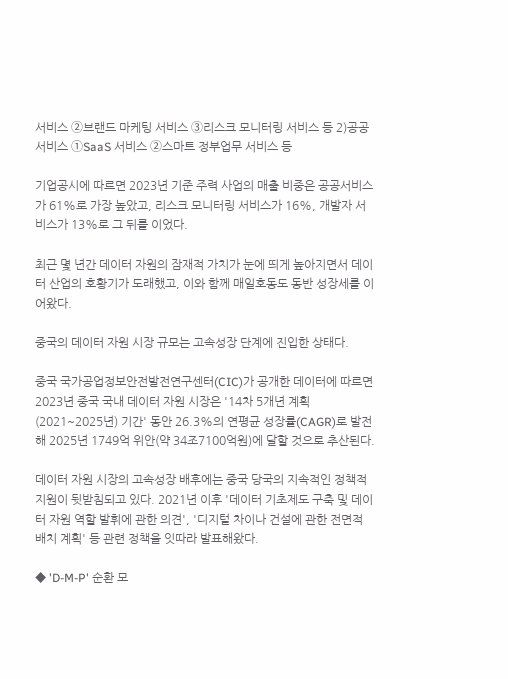서비스 ②브랜드 마케팅 서비스 ③리스크 모니터링 서비스 등 2)공공 서비스 ①SaaS 서비스 ②스마트 정부업무 서비스 등

기업공시에 따르면 2023년 기준 주력 사업의 매출 비중은 공공서비스가 61%로 가장 높았고, 리스크 모니터링 서비스가 16%, 개발자 서비스가 13%로 그 뒤를 이었다.

최근 몇 년간 데이터 자원의 잠재적 가치가 눈에 띄게 높아지면서 데이터 산업의 호황기가 도래했고, 이와 함께 매일호동도 동반 성장세를 이어왔다.

중국의 데이터 자원 시장 규모는 고속성장 단계에 진입한 상태다.

중국 국가공업정보안전발전연구센터(CIC)가 공개한 데이터에 따르면 2023년 중국 국내 데이터 자원 시장은 '14차 5개년 계획(2021~2025년) 기간' 동안 26.3%의 연평균 성장률(CAGR)로 발전해 2025년 1749억 위안(약 34조7100억원)에 달할 것으로 추산된다.

데이터 자원 시장의 고속성장 배후에는 중국 당국의 지속적인 정책적 지원이 뒷받침되고 있다. 2021년 이후 '데이터 기초제도 구축 및 데이터 자원 역할 발휘에 관한 의견', '디지털 차이나 건설에 관한 전면적 배치 계획' 등 관련 정책을 잇따라 발표해왔다.

◆ 'D-M-P' 순환 모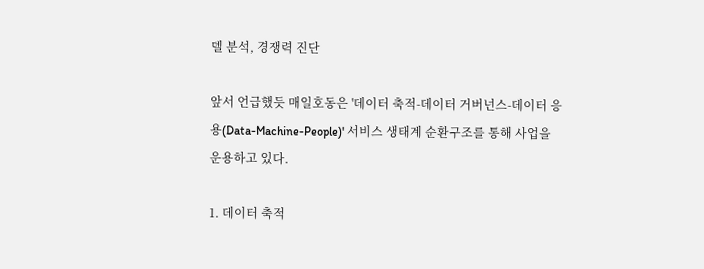델 분석, 경쟁력 진단

앞서 언급했듯 매일호동은 '데이터 축적-데이터 거버넌스-데이터 응용(Data-Machine-People)' 서비스 생태계 순환구조를 통해 사업을 운용하고 있다.

1. 데이터 축적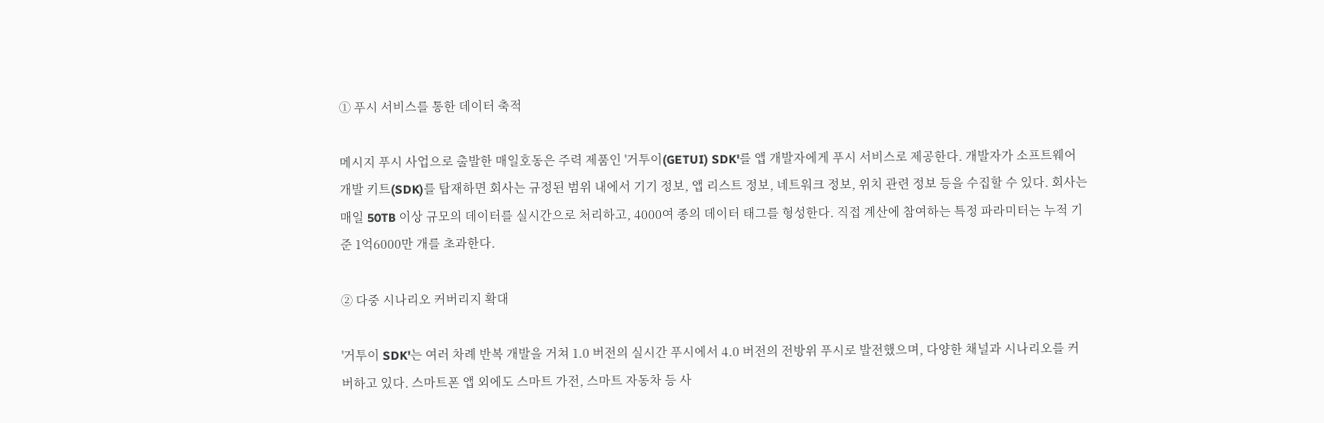① 푸시 서비스를 통한 데이터 축적

메시지 푸시 사업으로 출발한 매일호동은 주력 제품인 '거투이(GETUI) SDK'를 앱 개발자에게 푸시 서비스로 제공한다. 개발자가 소프트웨어 개발 키트(SDK)를 탑재하면 회사는 규정된 범위 내에서 기기 정보, 앱 리스트 정보, 네트워크 정보, 위치 관련 정보 등을 수집할 수 있다. 회사는 매일 50TB 이상 규모의 데이터를 실시간으로 처리하고, 4000여 종의 데이터 태그를 형성한다. 직접 계산에 참여하는 특정 파라미터는 누적 기준 1억6000만 개를 초과한다.

② 다중 시나리오 커버리지 확대

'거투이 SDK'는 여러 차례 반복 개발을 거쳐 1.0 버전의 실시간 푸시에서 4.0 버전의 전방위 푸시로 발전했으며, 다양한 채널과 시나리오를 커버하고 있다. 스마트폰 앱 외에도 스마트 가전, 스마트 자동차 등 사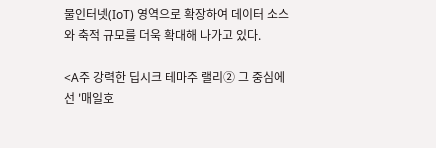물인터넷(IoT) 영역으로 확장하여 데이터 소스와 축적 규모를 더욱 확대해 나가고 있다.

<A주 강력한 딥시크 테마주 랠리② 그 중심에 선 '매일호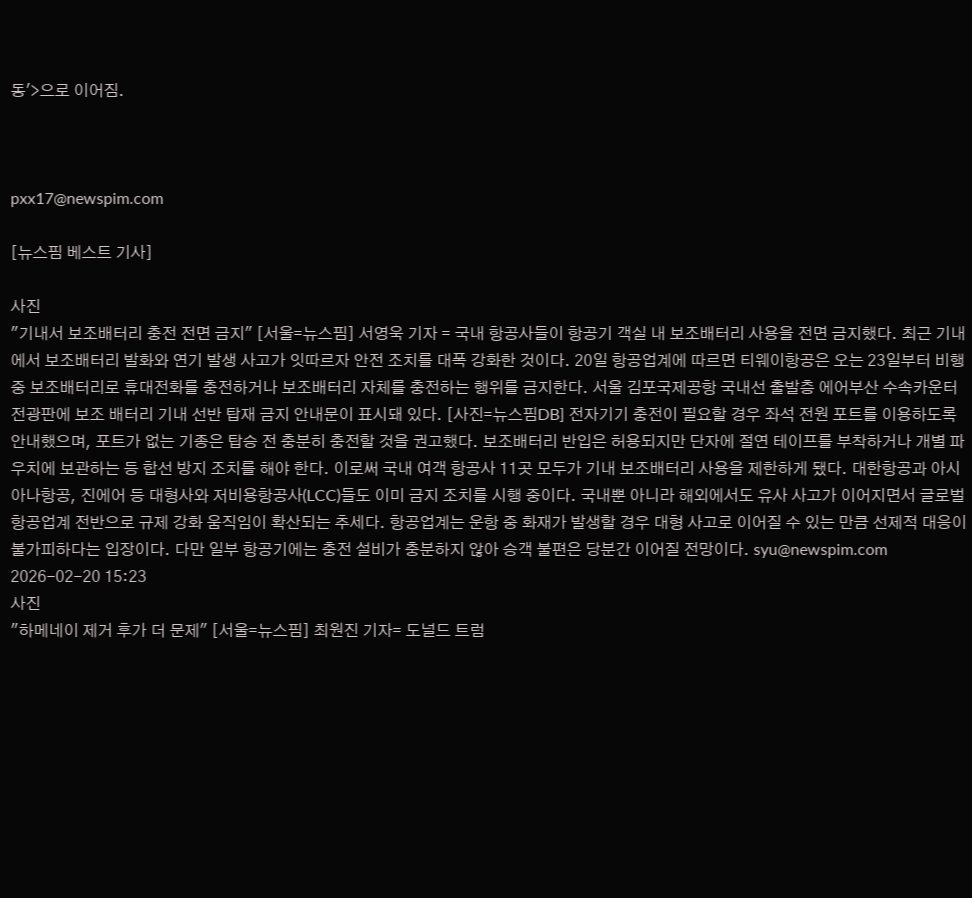동'>으로 이어짐.



pxx17@newspim.com

[뉴스핌 베스트 기사]

사진
"기내서 보조배터리 충전 전면 금지" [서울=뉴스핌] 서영욱 기자 = 국내 항공사들이 항공기 객실 내 보조배터리 사용을 전면 금지했다. 최근 기내에서 보조배터리 발화와 연기 발생 사고가 잇따르자 안전 조치를 대폭 강화한 것이다. 20일 항공업계에 따르면 티웨이항공은 오는 23일부터 비행 중 보조배터리로 휴대전화를 충전하거나 보조배터리 자체를 충전하는 행위를 금지한다. 서울 김포국제공항 국내선 출발층 에어부산 수속카운터 전광판에 보조 배터리 기내 선반 탑재 금지 안내문이 표시돼 있다. [사진=뉴스핌DB] 전자기기 충전이 필요할 경우 좌석 전원 포트를 이용하도록 안내했으며, 포트가 없는 기종은 탑승 전 충분히 충전할 것을 권고했다. 보조배터리 반입은 허용되지만 단자에 절연 테이프를 부착하거나 개별 파우치에 보관하는 등 합선 방지 조치를 해야 한다. 이로써 국내 여객 항공사 11곳 모두가 기내 보조배터리 사용을 제한하게 됐다. 대한항공과 아시아나항공, 진에어 등 대형사와 저비용항공사(LCC)들도 이미 금지 조치를 시행 중이다. 국내뿐 아니라 해외에서도 유사 사고가 이어지면서 글로벌 항공업계 전반으로 규제 강화 움직임이 확산되는 추세다. 항공업계는 운항 중 화재가 발생할 경우 대형 사고로 이어질 수 있는 만큼 선제적 대응이 불가피하다는 입장이다. 다만 일부 항공기에는 충전 설비가 충분하지 않아 승객 불편은 당분간 이어질 전망이다. syu@newspim.com 2026-02-20 15:23
사진
"하메네이 제거 후가 더 문제" [서울=뉴스핌] 최원진 기자= 도널드 트럼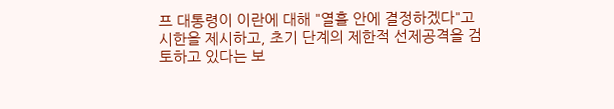프 대통령이 이란에 대해 "열흘 안에 결정하겠다"고 시한을 제시하고, 초기 단계의 제한적 선제공격을 검토하고 있다는 보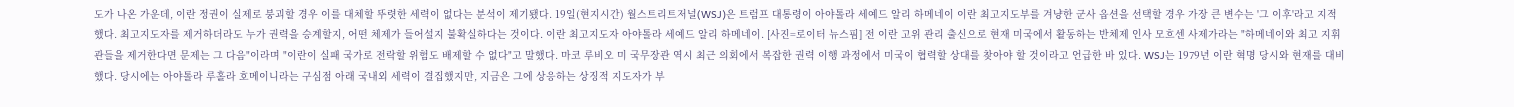도가 나온 가운데, 이란 정권이 실제로 붕괴할 경우 이를 대체할 뚜렷한 세력이 없다는 분석이 제기됐다. 19일(현지시간) 월스트리트저널(WSJ)은 트럼프 대통령이 아야톨라 세예드 알리 하메네이 이란 최고지도부를 겨냥한 군사 옵션을 선택할 경우 가장 큰 변수는 '그 이후'라고 지적했다. 최고지도자를 제거하더라도 누가 권력을 승계할지, 어떤 체제가 들어설지 불확실하다는 것이다. 이란 최고지도자 아야톨라 세예드 알리 하메네이. [사진=로이터 뉴스핌] 전 이란 고위 관리 출신으로 현재 미국에서 활동하는 반체제 인사 모흐센 사제가라는 "하메네이와 최고 지휘관들을 제거한다면 문제는 그 다음"이라며 "이란이 실패 국가로 전락할 위험도 배제할 수 없다"고 말했다. 마코 루비오 미 국무장관 역시 최근 의회에서 복잡한 권력 이행 과정에서 미국이 협력할 상대를 찾아야 할 것이라고 언급한 바 있다. WSJ는 1979년 이란 혁명 당시와 현재를 대비했다. 당시에는 아야톨라 루홀라 호메이니라는 구심점 아래 국내외 세력이 결집했지만, 지금은 그에 상응하는 상징적 지도자가 부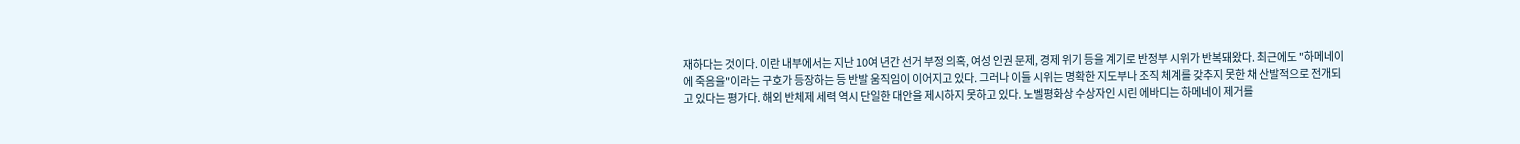재하다는 것이다. 이란 내부에서는 지난 10여 년간 선거 부정 의혹, 여성 인권 문제, 경제 위기 등을 계기로 반정부 시위가 반복돼왔다. 최근에도 "하메네이에 죽음을"이라는 구호가 등장하는 등 반발 움직임이 이어지고 있다. 그러나 이들 시위는 명확한 지도부나 조직 체계를 갖추지 못한 채 산발적으로 전개되고 있다는 평가다. 해외 반체제 세력 역시 단일한 대안을 제시하지 못하고 있다. 노벨평화상 수상자인 시린 에바디는 하메네이 제거를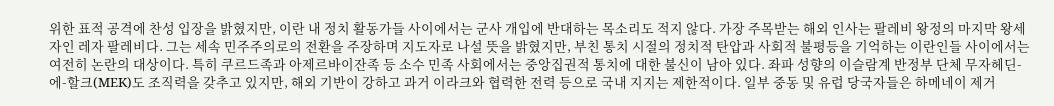위한 표적 공격에 찬성 입장을 밝혔지만, 이란 내 정치 활동가들 사이에서는 군사 개입에 반대하는 목소리도 적지 않다. 가장 주목받는 해외 인사는 팔레비 왕정의 마지막 왕세자인 레자 팔레비다. 그는 세속 민주주의로의 전환을 주장하며 지도자로 나설 뜻을 밝혔지만, 부친 통치 시절의 정치적 탄압과 사회적 불평등을 기억하는 이란인들 사이에서는 여전히 논란의 대상이다. 특히 쿠르드족과 아제르바이잔족 등 소수 민족 사회에서는 중앙집권적 통치에 대한 불신이 남아 있다. 좌파 성향의 이슬람계 반정부 단체 무자헤딘-에-할크(MEK)도 조직력을 갖추고 있지만, 해외 기반이 강하고 과거 이라크와 협력한 전력 등으로 국내 지지는 제한적이다. 일부 중동 및 유럽 당국자들은 하메네이 제거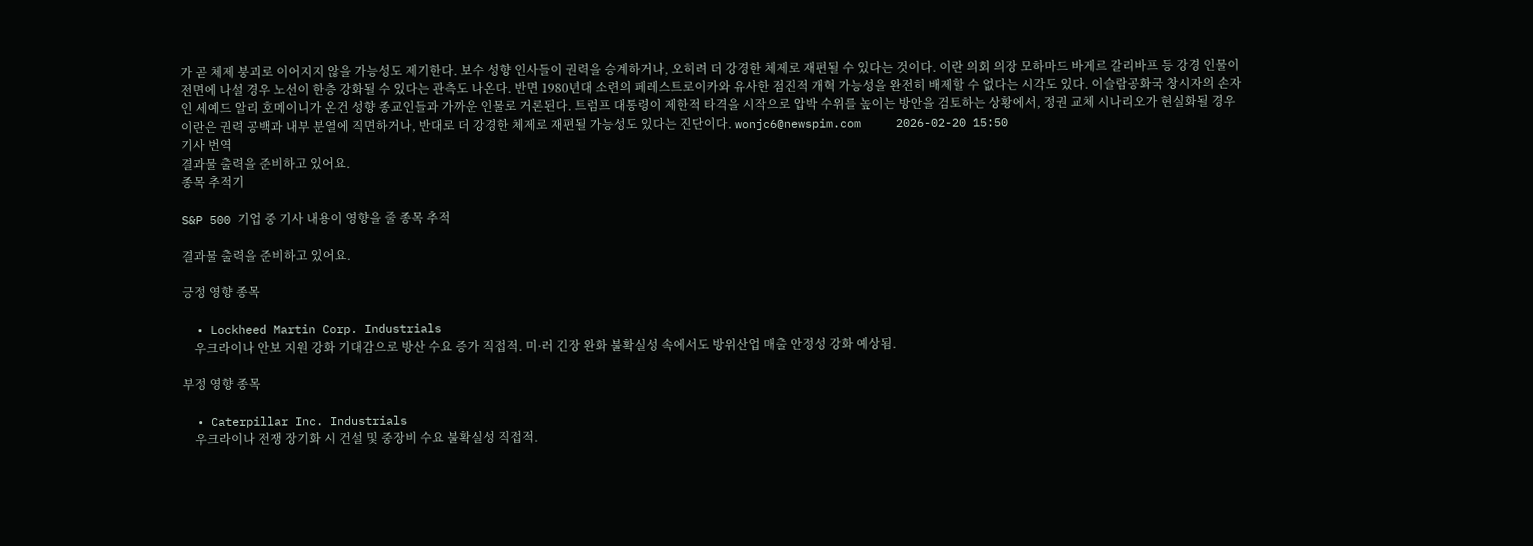가 곧 체제 붕괴로 이어지지 않을 가능성도 제기한다. 보수 성향 인사들이 권력을 승계하거나, 오히려 더 강경한 체제로 재편될 수 있다는 것이다. 이란 의회 의장 모하마드 바게르 갈리바프 등 강경 인물이 전면에 나설 경우 노선이 한층 강화될 수 있다는 관측도 나온다. 반면 1980년대 소련의 페레스트로이카와 유사한 점진적 개혁 가능성을 완전히 배제할 수 없다는 시각도 있다. 이슬람공화국 창시자의 손자인 세예드 알리 호메이니가 온건 성향 종교인들과 가까운 인물로 거론된다. 트럼프 대통령이 제한적 타격을 시작으로 압박 수위를 높이는 방안을 검토하는 상황에서, 정권 교체 시나리오가 현실화될 경우 이란은 권력 공백과 내부 분열에 직면하거나, 반대로 더 강경한 체제로 재편될 가능성도 있다는 진단이다. wonjc6@newspim.com     2026-02-20 15:50
기사 번역
결과물 출력을 준비하고 있어요.
종목 추적기

S&P 500 기업 중 기사 내용이 영향을 줄 종목 추적

결과물 출력을 준비하고 있어요.

긍정 영향 종목

  • Lockheed Martin Corp. Industrials
    우크라이나 안보 지원 강화 기대감으로 방산 수요 증가 직접적. 미·러 긴장 완화 불확실성 속에서도 방위산업 매출 안정성 강화 예상됨.

부정 영향 종목

  • Caterpillar Inc. Industrials
    우크라이나 전쟁 장기화 시 건설 및 중장비 수요 불확실성 직접적.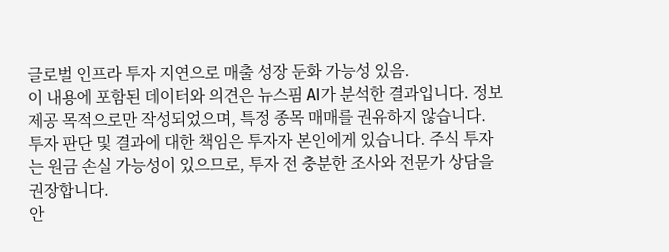글로벌 인프라 투자 지연으로 매출 성장 둔화 가능성 있음.
이 내용에 포함된 데이터와 의견은 뉴스핌 AI가 분석한 결과입니다. 정보 제공 목적으로만 작성되었으며, 특정 종목 매매를 권유하지 않습니다. 투자 판단 및 결과에 대한 책임은 투자자 본인에게 있습니다. 주식 투자는 원금 손실 가능성이 있으므로, 투자 전 충분한 조사와 전문가 상담을 권장합니다.
안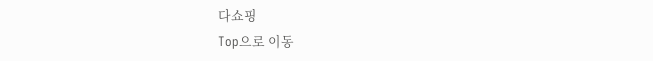다쇼핑
Top으로 이동